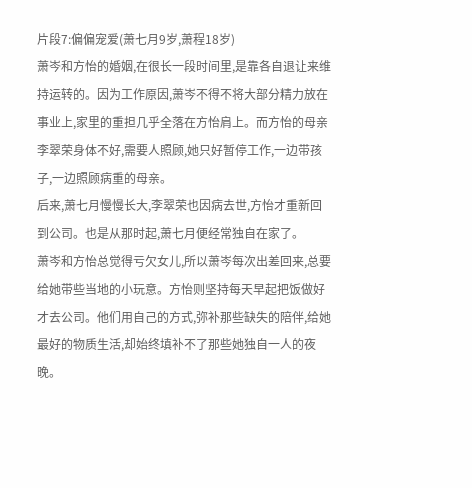片段7:偏偏宠爱(萧七月9岁,萧程18岁)
萧岑和方怡的婚姻,在很长一段时间里,是靠各自退让来维持运转的。因为工作原因,萧岑不得不将大部分精力放在事业上,家里的重担几乎全落在方怡肩上。而方怡的母亲李翠荣身体不好,需要人照顾,她只好暂停工作,一边带孩子,一边照顾病重的母亲。
后来,萧七月慢慢长大,李翠荣也因病去世,方怡才重新回到公司。也是从那时起,萧七月便经常独自在家了。
萧岑和方怡总觉得亏欠女儿,所以萧岑每次出差回来,总要给她带些当地的小玩意。方怡则坚持每天早起把饭做好才去公司。他们用自己的方式,弥补那些缺失的陪伴,给她最好的物质生活,却始终填补不了那些她独自一人的夜晚。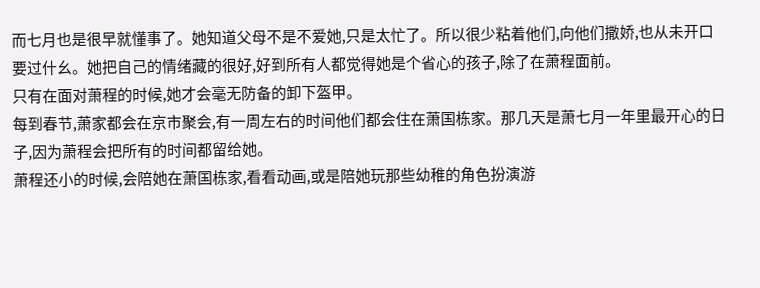而七月也是很早就懂事了。她知道父母不是不爱她,只是太忙了。所以很少粘着他们,向他们撒娇,也从未开口要过什幺。她把自己的情绪藏的很好,好到所有人都觉得她是个省心的孩子,除了在萧程面前。
只有在面对萧程的时候,她才会毫无防备的卸下盔甲。
每到春节,萧家都会在京市聚会,有一周左右的时间他们都会住在萧国栋家。那几天是萧七月一年里最开心的日子,因为萧程会把所有的时间都留给她。
萧程还小的时候,会陪她在萧国栋家,看看动画,或是陪她玩那些幼稚的角色扮演游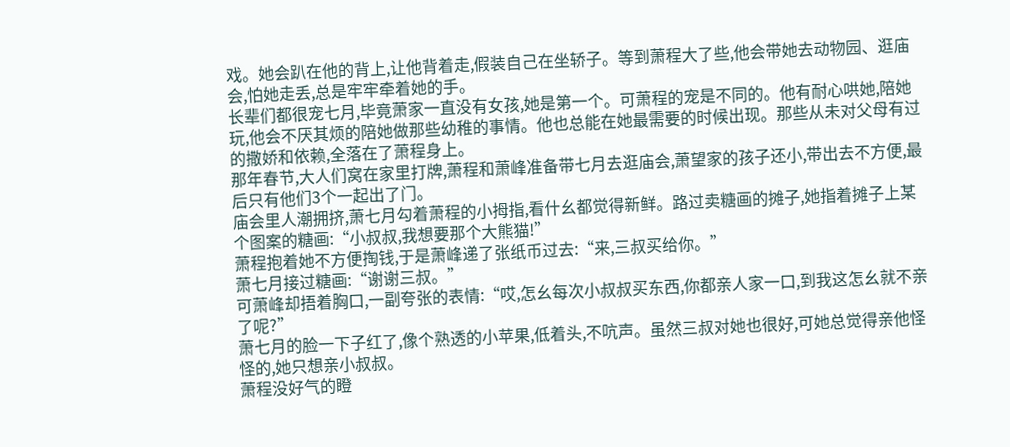戏。她会趴在他的背上,让他背着走,假装自己在坐轿子。等到萧程大了些,他会带她去动物园、逛庙会,怕她走丢,总是牢牢牵着她的手。
长辈们都很宠七月,毕竟萧家一直没有女孩,她是第一个。可萧程的宠是不同的。他有耐心哄她,陪她玩,他会不厌其烦的陪她做那些幼稚的事情。他也总能在她最需要的时候出现。那些从未对父母有过的撒娇和依赖,全落在了萧程身上。
那年春节,大人们窝在家里打牌,萧程和萧峰准备带七月去逛庙会,萧望家的孩子还小,带出去不方便,最后只有他们3个一起出了门。
庙会里人潮拥挤,萧七月勾着萧程的小拇指,看什幺都觉得新鲜。路过卖糖画的摊子,她指着摊子上某个图案的糖画:“小叔叔,我想要那个大熊猫!”
萧程抱着她不方便掏钱,于是萧峰递了张纸币过去:“来,三叔买给你。”
萧七月接过糖画:“谢谢三叔。”
可萧峰却捂着胸口,一副夸张的表情:“哎,怎幺每次小叔叔买东西,你都亲人家一口,到我这怎幺就不亲了呢?”
萧七月的脸一下子红了,像个熟透的小苹果,低着头,不吭声。虽然三叔对她也很好,可她总觉得亲他怪怪的,她只想亲小叔叔。
萧程没好气的瞪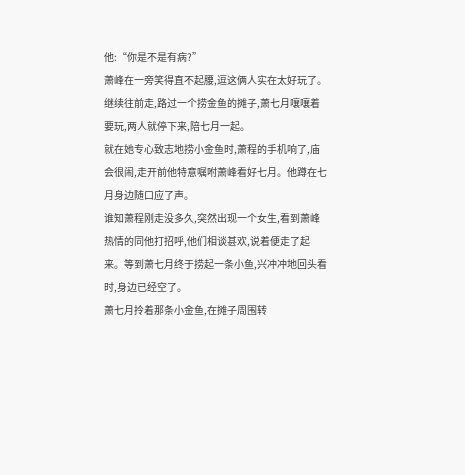他:“你是不是有病?”
萧峰在一旁笑得直不起腰,逗这俩人实在太好玩了。
继续往前走,路过一个捞金鱼的摊子,萧七月嚷嚷着要玩,两人就停下来,陪七月一起。
就在她专心致志地捞小金鱼时,萧程的手机响了,庙会很闹,走开前他特意嘱咐萧峰看好七月。他蹲在七月身边随口应了声。
谁知萧程刚走没多久,突然出现一个女生,看到萧峰热情的同他打招呼,他们相谈甚欢,说着便走了起来。等到萧七月终于捞起一条小鱼,兴冲冲地回头看时,身边已经空了。
萧七月拎着那条小金鱼,在摊子周围转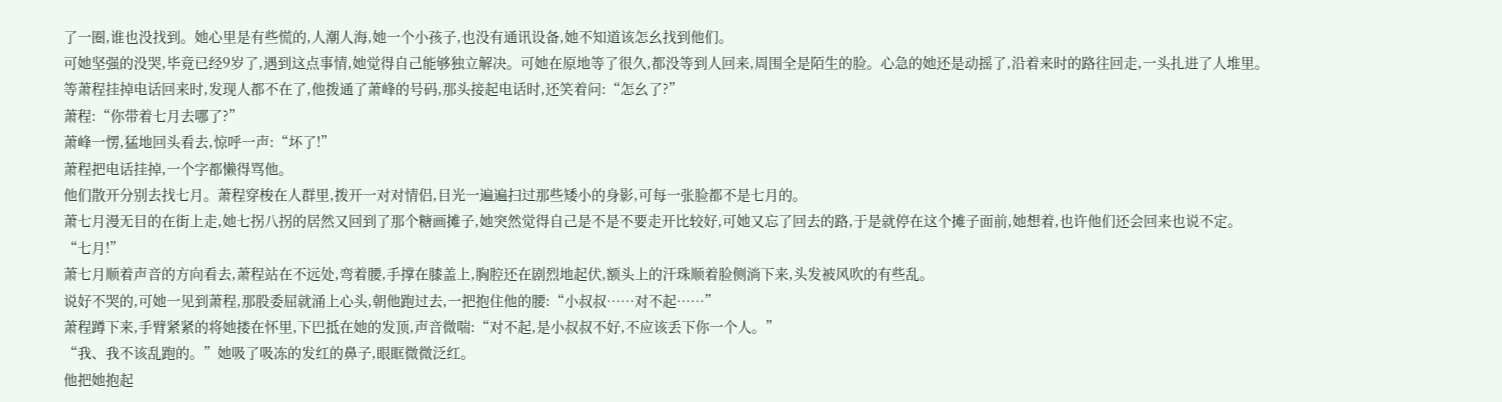了一圈,谁也没找到。她心里是有些慌的,人潮人海,她一个小孩子,也没有通讯设备,她不知道该怎幺找到他们。
可她坚强的没哭,毕竟已经9岁了,遇到这点事情,她觉得自己能够独立解决。可她在原地等了很久,都没等到人回来,周围全是陌生的脸。心急的她还是动摇了,沿着来时的路往回走,一头扎进了人堆里。
等萧程挂掉电话回来时,发现人都不在了,他拨通了萧峰的号码,那头接起电话时,还笑着问:“怎幺了?”
萧程:“你带着七月去哪了?”
萧峰一愣,猛地回头看去,惊呼一声:“坏了!”
萧程把电话挂掉,一个字都懒得骂他。
他们散开分别去找七月。萧程穿梭在人群里,拨开一对对情侣,目光一遍遍扫过那些矮小的身影,可每一张脸都不是七月的。
萧七月漫无目的在街上走,她七拐八拐的居然又回到了那个糖画摊子,她突然觉得自己是不是不要走开比较好,可她又忘了回去的路,于是就停在这个摊子面前,她想着,也许他们还会回来也说不定。
“七月!”
萧七月顺着声音的方向看去,萧程站在不远处,弯着腰,手撑在膝盖上,胸腔还在剧烈地起伏,额头上的汗珠顺着脸侧淌下来,头发被风吹的有些乱。
说好不哭的,可她一见到萧程,那股委屈就涌上心头,朝他跑过去,一把抱住他的腰:“小叔叔……对不起……”
萧程蹲下来,手臂紧紧的将她搂在怀里,下巴抵在她的发顶,声音微喘:“对不起,是小叔叔不好,不应该丢下你一个人。”
“我、我不该乱跑的。”她吸了吸冻的发红的鼻子,眼眶微微泛红。
他把她抱起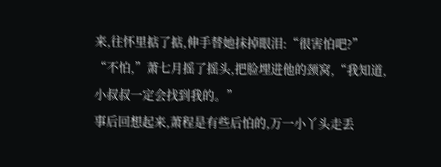来,往怀里掂了掂,伸手替她抹掉眼泪:“很害怕吧?”
“不怕,”萧七月摇了摇头,把脸埋进他的颈窝,“我知道,小叔叔一定会找到我的。”
事后回想起来,萧程是有些后怕的,万一小丫头走丢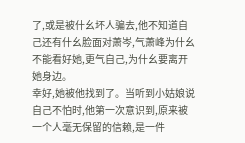了,或是被什幺坏人骗去,他不知道自己还有什幺脸面对萧岑,气萧峰为什幺不能看好她,更气自己,为什幺要离开她身边。
幸好,她被他找到了。当听到小姑娘说自己不怕时,他第一次意识到,原来被一个人毫无保留的信赖,是一件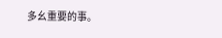多幺重要的事。